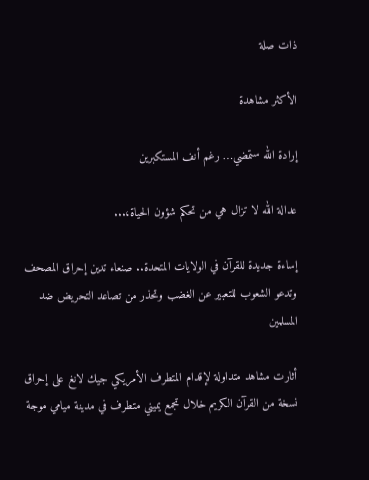ذات صلة

الأكثر مشاهدة

إرادة الله ستمضي… رغم أنف المستكبرين

عدالة الله لا تزال هي من تحكم شؤون الحياة،...

إساءة جديدة للقرآن في الولايات المتحدة.. صنعاء تدين إحراق المصحف وتدعو الشعوب للتعبير عن الغضب وتحذر من تصاعد التحريض ضد المسلمين

أثارت مشاهد متداولة لإقدام المتطرف الأمريكي جيك لانغ على إحراق نسخة من القرآن الكريم خلال تجمع يميني متطرف في مدينة ميامي موجة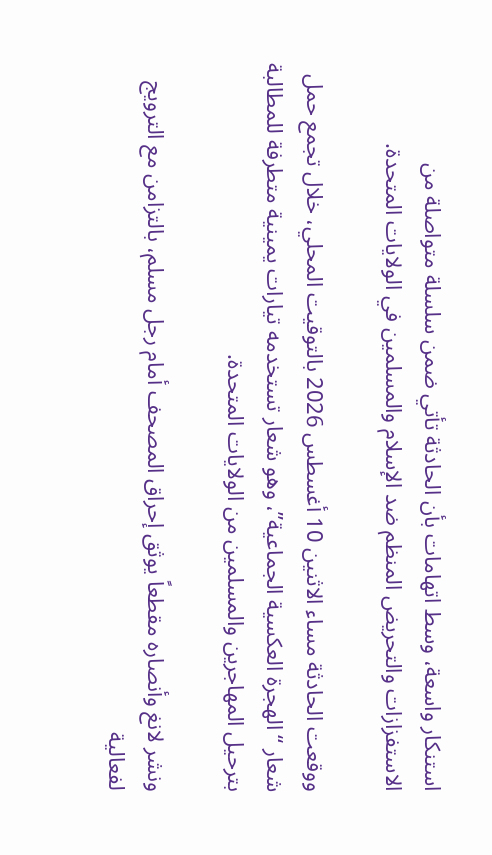استنكار واسعة، وسط اتهامات بأن الحادثة تأتي ضمن سلسلة متواصلة من الاستفزازات والتحريض المنظم ضد الإسلام والمسلمين في الولايات المتحدة.

ووقعت الحادثة مساء الاثنين 10 أغسطس 2026 بالتوقيت المحلي، خلال تجمع حمل شعار “الهجرة العكسية الجماعية”، وهو شعار تستخدمه تيارات يمينية متطرفة للمطالبة بترحيل المهاجرين والمسلمين من الولايات المتحدة.

ونشر لانغ وأنصاره مقطعاً يوثق إحراق المصحف أمام رجل مسلم، بالتزامن مع الترويج لفعالية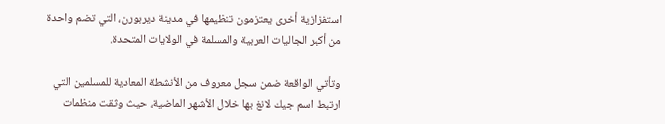استفزازية أخرى يعتزمون تنظيمها في مدينة ديربورن، التي تضم واحدة من أكبر الجاليات العربية والمسلمة في الولايات المتحدة.

وتأتي الواقعة ضمن سجل معروف من الأنشطة المعادية للمسلمين التي ارتبط اسم جيك لانغ بها خلال الأشهر الماضية، حيث وثقت منظمات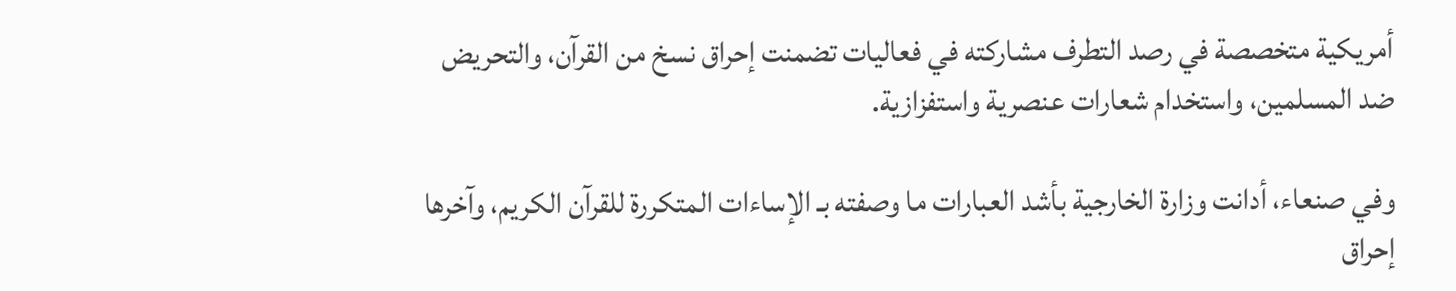أمريكية متخصصة في رصد التطرف مشاركته في فعاليات تضمنت إحراق نسخ من القرآن، والتحريض ضد المسلمين، واستخدام شعارات عنصرية واستفزازية.

وفي صنعاء، أدانت وزارة الخارجية بأشد العبارات ما وصفته بـ الإساءات المتكررة للقرآن الكريم، وآخرها إحراق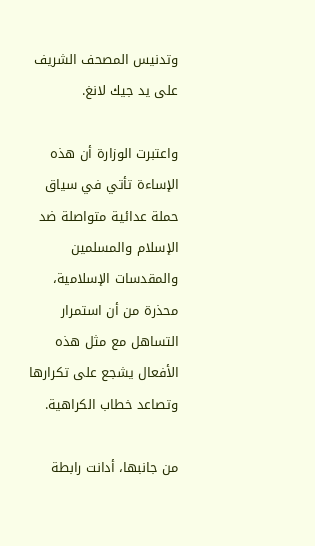وتدنيس المصحف الشريف على يد جيك لانغ.

واعتبرت الوزارة أن هذه الإساءة تأتي في سياق حملة عدائية متواصلة ضد الإسلام والمسلمين والمقدسات الإسلامية، محذرة من أن استمرار التساهل مع مثل هذه الأفعال يشجع على تكرارها وتصاعد خطاب الكراهية.

من جانبها، أدانت رابطة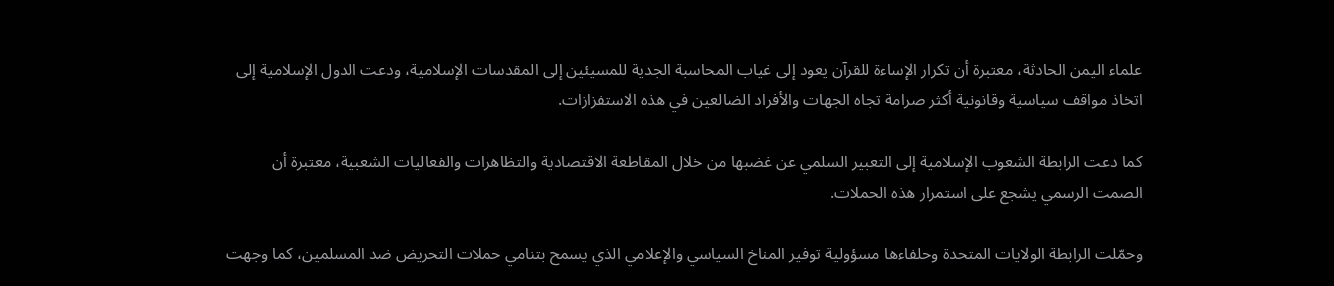علماء اليمن الحادثة، معتبرة أن تكرار الإساءة للقرآن يعود إلى غياب المحاسبة الجدية للمسيئين إلى المقدسات الإسلامية، ودعت الدول الإسلامية إلى اتخاذ مواقف سياسية وقانونية أكثر صرامة تجاه الجهات والأفراد الضالعين في هذه الاستفزازات.

كما دعت الرابطة الشعوب الإسلامية إلى التعبير السلمي عن غضبها من خلال المقاطعة الاقتصادية والتظاهرات والفعاليات الشعبية، معتبرة أن الصمت الرسمي يشجع على استمرار هذه الحملات.

وحمّلت الرابطة الولايات المتحدة وحلفاءها مسؤولية توفير المناخ السياسي والإعلامي الذي يسمح بتنامي حملات التحريض ضد المسلمين، كما وجهت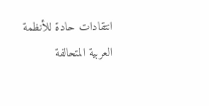انتقادات حادة للأنظمة العربية المتحالفة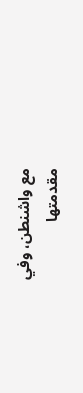مع واشنطن، وفي مقدمتها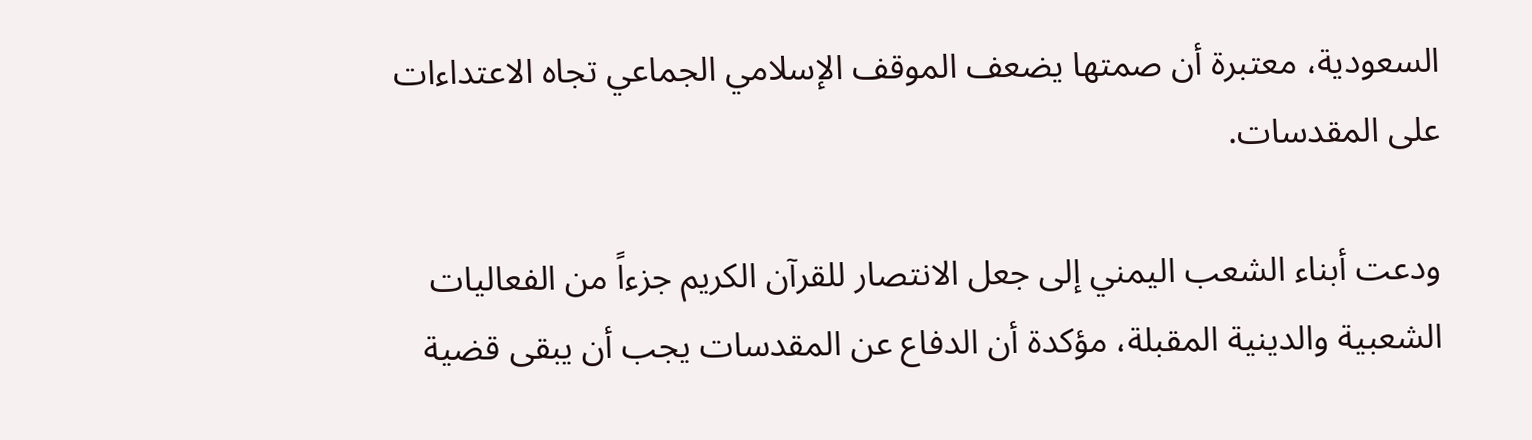السعودية، معتبرة أن صمتها يضعف الموقف الإسلامي الجماعي تجاه الاعتداءات على المقدسات.

ودعت أبناء الشعب اليمني إلى جعل الانتصار للقرآن الكريم جزءاً من الفعاليات الشعبية والدينية المقبلة، مؤكدة أن الدفاع عن المقدسات يجب أن يبقى قضية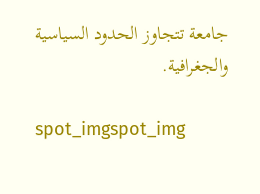جامعة تتجاوز الحدود السياسية والجغرافية.

spot_imgspot_img